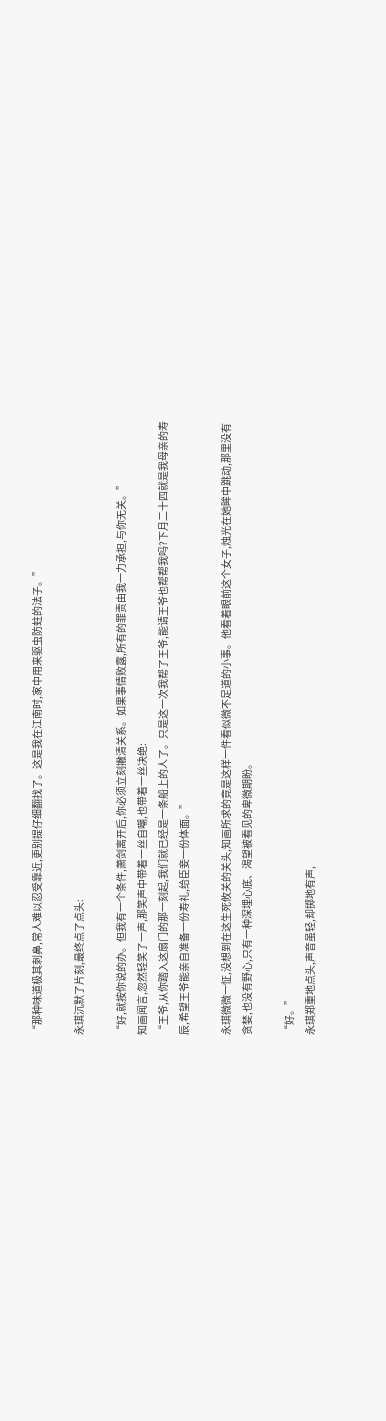“那种味道极其刺鼻,常人难以忍受靠近,更别提仔细翻找了。这是我在江南时,家中用来驱虫防蛀的法子。”

永琪沉默了片刻,最终点了点头:

“好,就按你说的办。但我有一个条件,萧剑离开后,你必须立刻撇清关系。如果事情败露,所有的罪责由我一力承担,与你无关。”
知画闻言,忽然轻笑了一声,那笑声中带着一丝自嘲,也带着一丝决绝:
“王爷,从你踏入这扇门的那一刻起,我们就已经是一条船上的人了。只是这一次我帮了王爷,能请王爷也帮帮我吗?下月二十四就是我母亲的寿辰,希望王爷能亲自准备一份寿礼,给臣妾一份体面。”

永琪微微一怔,没想到在这生死攸关的关头,知画所求的竟是这样一件看似微不足道的小事。他看着眼前这个女子,烛光在她眸中跳动,那里没有贪婪,也没有野心,只有一种深埋心底、渴望被看见的卑微期盼。

“好。”
永琪郑重地点头,声音虽轻,却掷地有声,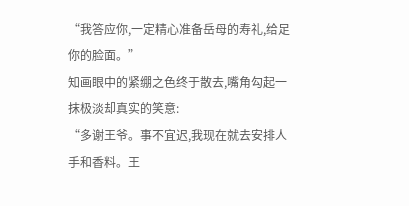“我答应你,一定精心准备岳母的寿礼,给足你的脸面。”
知画眼中的紧绷之色终于散去,嘴角勾起一抹极淡却真实的笑意:
“多谢王爷。事不宜迟,我现在就去安排人手和香料。王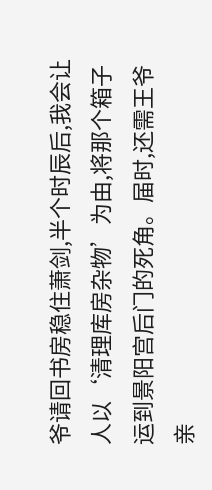爷请回书房稳住萧剑,半个时辰后,我会让人以‘清理库房杂物’为由,将那个箱子运到景阳宫后门的死角。届时,还需王爷亲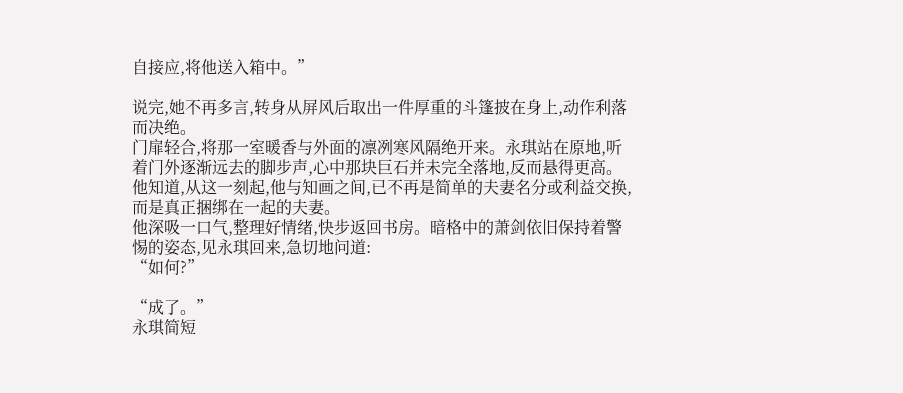自接应,将他送入箱中。”

说完,她不再多言,转身从屏风后取出一件厚重的斗篷披在身上,动作利落而决绝。
门扉轻合,将那一室暖香与外面的凛冽寒风隔绝开来。永琪站在原地,听着门外逐渐远去的脚步声,心中那块巨石并未完全落地,反而悬得更高。
他知道,从这一刻起,他与知画之间,已不再是简单的夫妻名分或利益交换,而是真正捆绑在一起的夫妻。
他深吸一口气,整理好情绪,快步返回书房。暗格中的萧剑依旧保持着警惕的姿态,见永琪回来,急切地问道:
“如何?”

“成了。”
永琪简短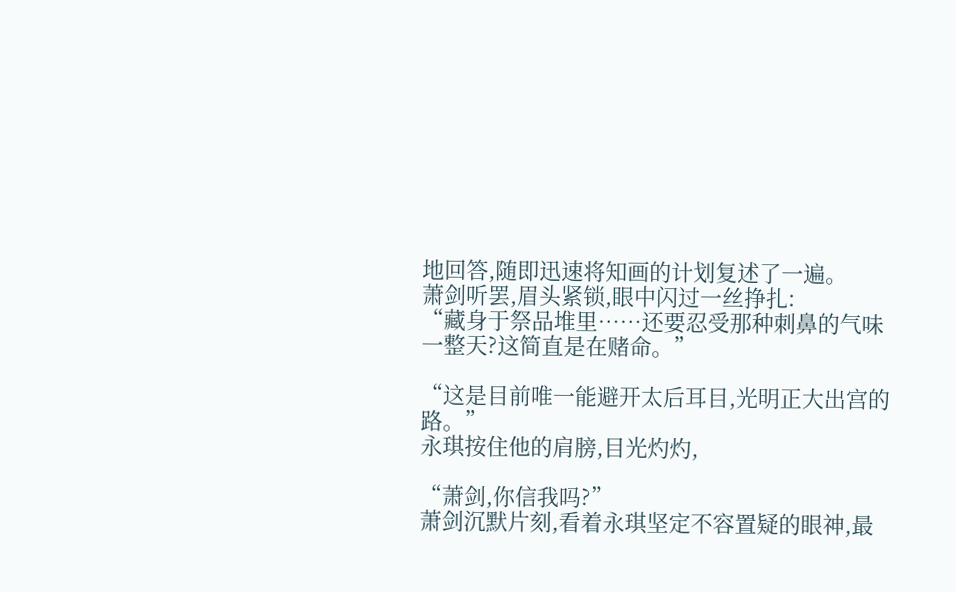地回答,随即迅速将知画的计划复述了一遍。
萧剑听罢,眉头紧锁,眼中闪过一丝挣扎:
“藏身于祭品堆里……还要忍受那种刺鼻的气味一整天?这简直是在赌命。”

“这是目前唯一能避开太后耳目,光明正大出宫的路。”
永琪按住他的肩膀,目光灼灼,

“萧剑,你信我吗?”
萧剑沉默片刻,看着永琪坚定不容置疑的眼神,最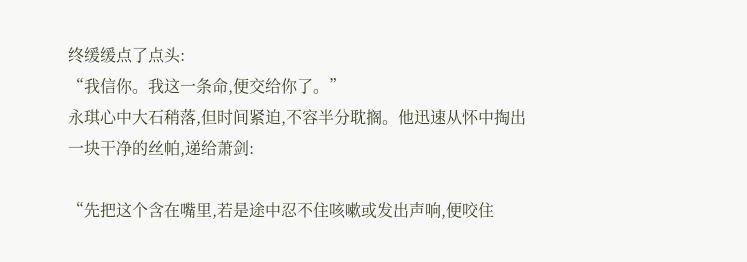终缓缓点了点头:
“我信你。我这一条命,便交给你了。”
永琪心中大石稍落,但时间紧迫,不容半分耽搁。他迅速从怀中掏出一块干净的丝帕,递给萧剑:

“先把这个含在嘴里,若是途中忍不住咳嗽或发出声响,便咬住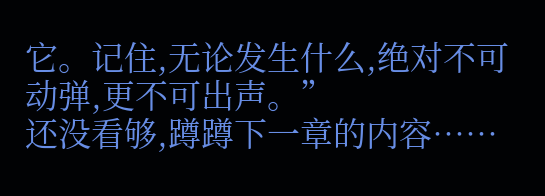它。记住,无论发生什么,绝对不可动弹,更不可出声。”
还没看够,蹲蹲下一章的内容……